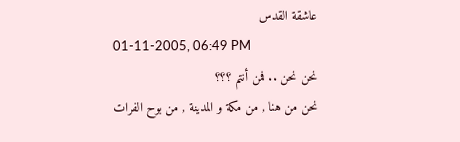عاشقة القدس
01-11-2005, 06:49 PM
نحن نحن .. فمن أنتم ؟؟؟
نحن من هنا , من مكة و المدينة , من بوح الفرات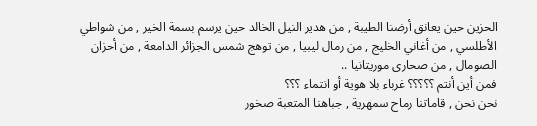الحزين حين يعانق أرضنا الطيبة , من هدير النيل الخالد حين يرسم بسمة الخير , من شواطي الأطلسي , من أغاني الخليج , من رمال ليبيا , من توهج شمس الجزائر الدامعة , من أحزان الصومال , من صحارى موريتانيا ..
فمن أين أنتم ؟؟؟؟؟ غرباء بلا هوية أو انتماء ؟؟؟
نحن نحن , قاماتنا رماح سمهرية , جباهنا المتعبة صخور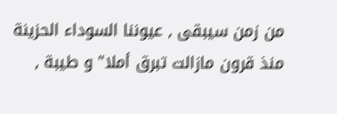من زمن سيبقى , عيوننا السوداء الحزينة منذ قرون مازالت تبرق أملا" و طيبة ,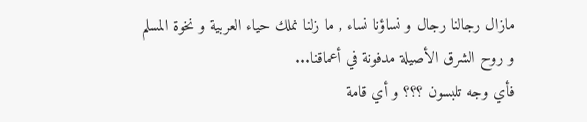مازال رجالنا رجال و نساؤنا نساء , ما زلنا نملك حياء العربية و نخوة المسلم و روح الشرق الأصيلة مدفونة في أعماقنا...
فأي وجه تلبسون ؟؟؟ و أي قامة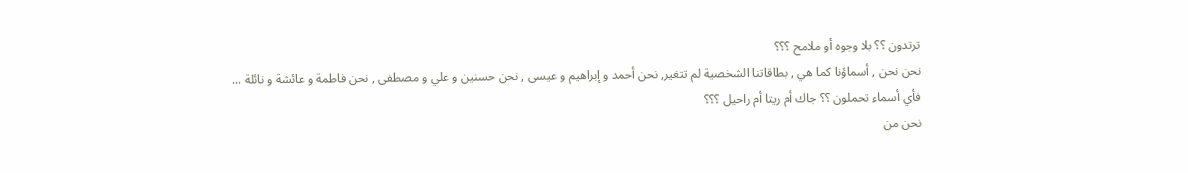ترتدون ؟؟ بلا وجوه أو ملامح ؟؟؟
نحن نحن , أسماؤنا كما هي , بطاقاتنا الشخصية لم تتغير, نحن أحمد و إبراهيم و عيسى , نحن حسنين و علي و مصطفى , نحن فاطمة و عائشة و نائلة ...
فأي أسماء تحملون ؟؟ جاك أم ريتا أم راحيل ؟؟؟
نحن من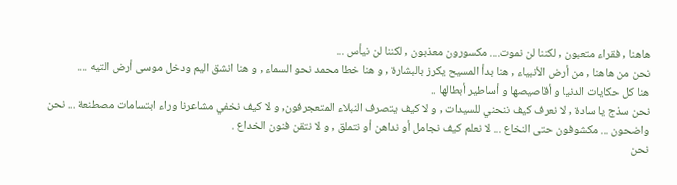هاهنا , فقراء متعبون , لكننا لن نموت.... مكسورون معذبون , لكننا لن نيأس ...
نحن من هاهنا , من أرض الأنبياء , هنا بدأ المسيح يكرز بالبشارة , و هنا خطا محمد نحو السماء , و هنا انشق اليم ودخل موسى أرض التيه ....
هنا كل حكايات الدنيا و أقاصيصها و أساطير أبطالها ..
نحن سذج يا سادة , لا نعرف كيف ننحني للسيدات , و لا كيف يتصرف النبلاء المتعجرفون, و لا كيف نخفي مشاعرنا وراء ابتسامات مصطنعة ... نحن واضحون ... مكشوفون حتى النخاع ... لا نعلم كيف نجامل أو نداهن أو نتملق , و لا نتقن فنون الخداع .
نحن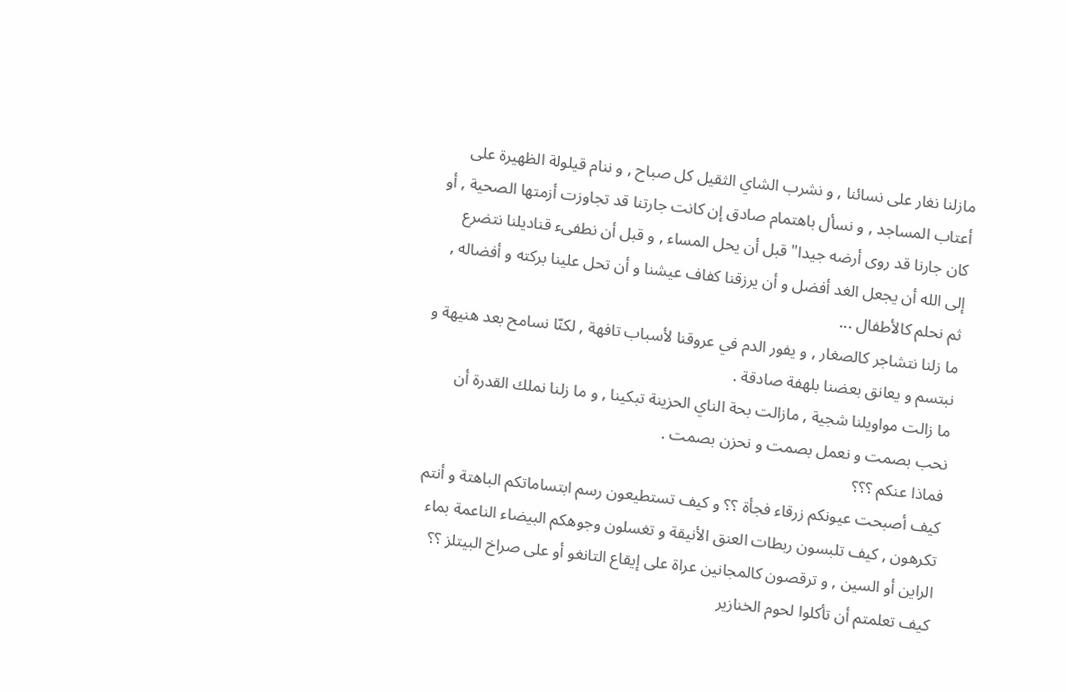مازلنا نغار على نسائنا , و نشرب الشاي الثقيل كل صباح , و ننام قيلولة الظهيرة على أعتاب المساجد , و نسأل باهتمام صادق إن كانت جارتنا قد تجاوزت أزمتها الصحية , أو كان جارنا قد روى أرضه جيدا" قبل أن يحل المساء , و قبل أن نطفىء قناديلنا نتضرع إلى الله أن يجعل الغد أفضل و أن يرزقنا كفاف عيشنا و أن تحل علينا بركته و أفضاله , ثم نحلم كالأطفال ...
ما زلنا نتشاجر كالصغار , و يفور الدم في عروقنا لأسباب تافهة , لكنّا نسامح بعد هنيهة و نبتسم و يعانق بعضنا بلهفة صادقة .
ما زالت مواويلنا شجية , مازالت بحة الناي الحزينة تبكينا , و ما زلنا نملك القدرة أن نحب بصمت و نعمل بصمت و نحزن بصمت .
فماذا عنكم ؟؟؟
كيف أصبحت عيونكم زرقاء فجأة ؟؟ و كيف تستطيعون رسم ابتساماتكم الباهتة و أنتم تكرهون , كيف تلبسون ربطات العنق الأنيقة و تغسلون وجوهكم البيضاء الناعمة بماء الراين أو السين , و ترقصون كالمجانين عراة على إيقاع التانغو أو على صراخ البيتلز ؟؟
كيف تعلمتم أن تأكلوا لحوم الخنازير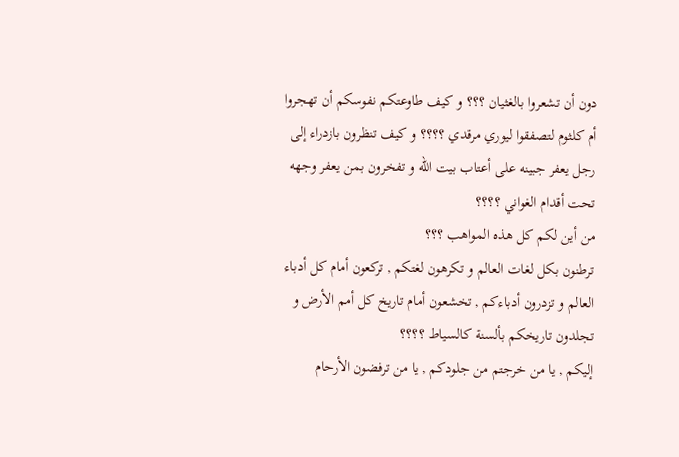دون أن تشعروا بالغثيان ؟؟؟ و كيف طاوعتكم نفوسكم أن تهجروا أم كلثوم لتصفقوا ليوري مرقدي ؟؟؟؟ و كيف تنظرون بازدراء إلى رجل يعفر جبينه على أعتاب بيت الله و تفخرون بمن يعفر وجهه تحت أقدام الغواني ؟؟؟؟
من أين لكم كل هذه المواهب ؟؟؟
ترطنون بكل لغات العالم و تكرهون لغتكم , تركعون أمام كل أدباء العالم و تزدرون أدباءكم , تخشعون أمام تاريخ كل أمم الأرض و تجلدون تاريخكم بألسنة كالسياط ؟؟؟؟
إليكم , يا من خرجتم من جلودكم , يا من ترفضون الأرحام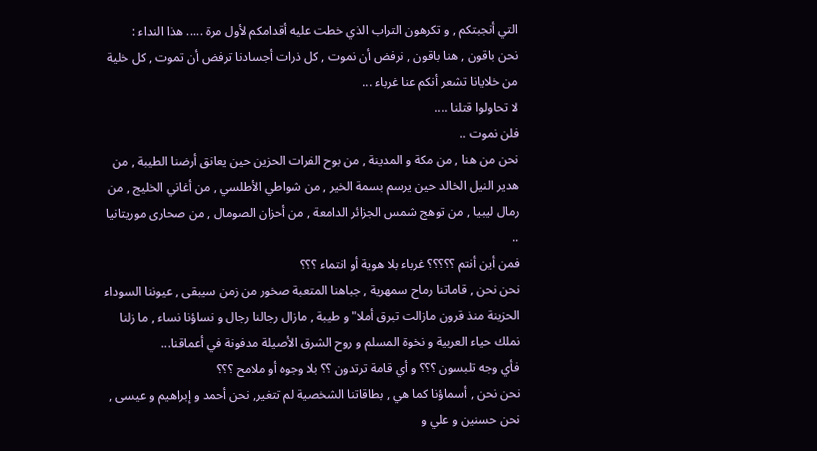التي أنجبتكم , و تكرهون التراب الذي خطت عليه أقدامكم لأول مرة ..... هذا النداء :
نحن باقون , هنا باقون , نرفض أن نموت , كل ذرات أجسادنا ترفض أن تموت , كل خلية من خلايانا تشعر أنكم عنا غرباء ...
لا تحاولوا قتلنا ....
فلن نموت ..
نحن من هنا , من مكة و المدينة , من بوح الفرات الحزين حين يعانق أرضنا الطيبة , من هدير النيل الخالد حين يرسم بسمة الخير , من شواطي الأطلسي , من أغاني الخليج , من رمال ليبيا , من توهج شمس الجزائر الدامعة , من أحزان الصومال , من صحارى موريتانيا ..
فمن أين أنتم ؟؟؟؟؟ غرباء بلا هوية أو انتماء ؟؟؟
نحن نحن , قاماتنا رماح سمهرية , جباهنا المتعبة صخور من زمن سيبقى , عيوننا السوداء الحزينة منذ قرون مازالت تبرق أملا" و طيبة , مازال رجالنا رجال و نساؤنا نساء , ما زلنا نملك حياء العربية و نخوة المسلم و روح الشرق الأصيلة مدفونة في أعماقنا...
فأي وجه تلبسون ؟؟؟ و أي قامة ترتدون ؟؟ بلا وجوه أو ملامح ؟؟؟
نحن نحن , أسماؤنا كما هي , بطاقاتنا الشخصية لم تتغير, نحن أحمد و إبراهيم و عيسى , نحن حسنين و علي و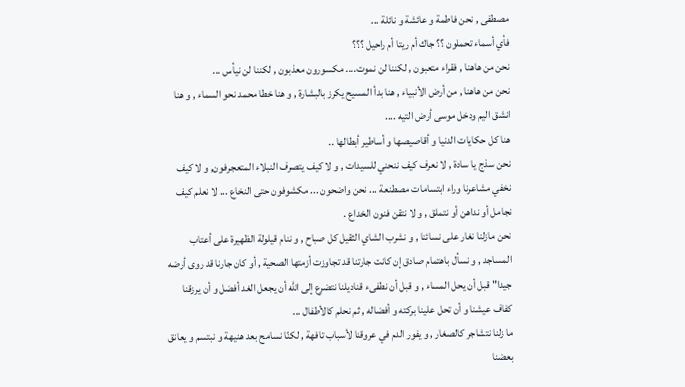مصطفى , نحن فاطمة و عائشة و نائلة ...
فأي أسماء تحملون ؟؟ جاك أم ريتا أم راحيل ؟؟؟
نحن من هاهنا , فقراء متعبون , لكننا لن نموت.... مكسورون معذبون , لكننا لن نيأس ...
نحن من هاهنا , من أرض الأنبياء , هنا بدأ المسيح يكرز بالبشارة , و هنا خطا محمد نحو السماء , و هنا انشق اليم ودخل موسى أرض التيه ....
هنا كل حكايات الدنيا و أقاصيصها و أساطير أبطالها ..
نحن سذج يا سادة , لا نعرف كيف ننحني للسيدات , و لا كيف يتصرف النبلاء المتعجرفون, و لا كيف نخفي مشاعرنا وراء ابتسامات مصطنعة ... نحن واضحون ... مكشوفون حتى النخاع ... لا نعلم كيف نجامل أو نداهن أو نتملق , و لا نتقن فنون الخداع .
نحن مازلنا نغار على نسائنا , و نشرب الشاي الثقيل كل صباح , و ننام قيلولة الظهيرة على أعتاب المساجد , و نسأل باهتمام صادق إن كانت جارتنا قد تجاوزت أزمتها الصحية , أو كان جارنا قد روى أرضه جيدا" قبل أن يحل المساء , و قبل أن نطفىء قناديلنا نتضرع إلى الله أن يجعل الغد أفضل و أن يرزقنا كفاف عيشنا و أن تحل علينا بركته و أفضاله , ثم نحلم كالأطفال ...
ما زلنا نتشاجر كالصغار , و يفور الدم في عروقنا لأسباب تافهة , لكنّا نسامح بعد هنيهة و نبتسم و يعانق بعضنا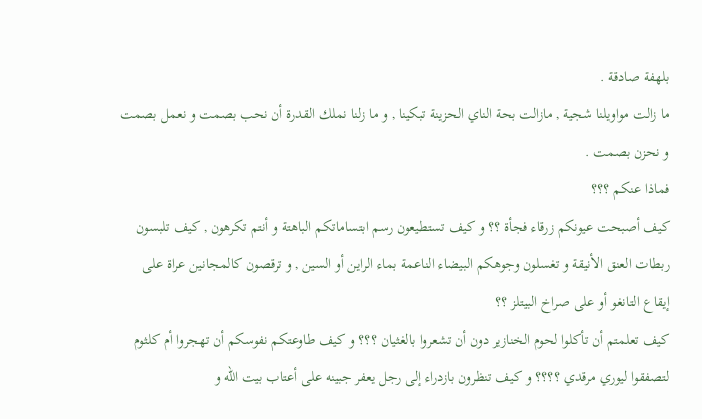بلهفة صادقة .
ما زالت مواويلنا شجية , مازالت بحة الناي الحزينة تبكينا , و ما زلنا نملك القدرة أن نحب بصمت و نعمل بصمت و نحزن بصمت .
فماذا عنكم ؟؟؟
كيف أصبحت عيونكم زرقاء فجأة ؟؟ و كيف تستطيعون رسم ابتساماتكم الباهتة و أنتم تكرهون , كيف تلبسون ربطات العنق الأنيقة و تغسلون وجوهكم البيضاء الناعمة بماء الراين أو السين , و ترقصون كالمجانين عراة على إيقاع التانغو أو على صراخ البيتلز ؟؟
كيف تعلمتم أن تأكلوا لحوم الخنازير دون أن تشعروا بالغثيان ؟؟؟ و كيف طاوعتكم نفوسكم أن تهجروا أم كلثوم لتصفقوا ليوري مرقدي ؟؟؟؟ و كيف تنظرون بازدراء إلى رجل يعفر جبينه على أعتاب بيت الله و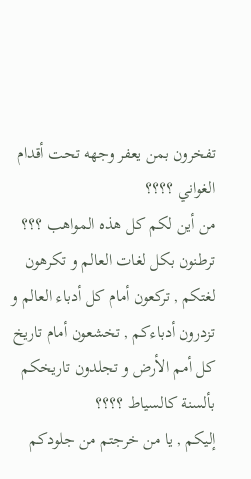تفخرون بمن يعفر وجهه تحت أقدام الغواني ؟؟؟؟
من أين لكم كل هذه المواهب ؟؟؟
ترطنون بكل لغات العالم و تكرهون لغتكم , تركعون أمام كل أدباء العالم و تزدرون أدباءكم , تخشعون أمام تاريخ كل أمم الأرض و تجلدون تاريخكم بألسنة كالسياط ؟؟؟؟
إليكم , يا من خرجتم من جلودكم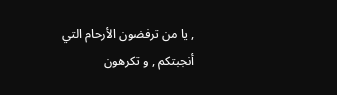, يا من ترفضون الأرحام التي أنجبتكم , و تكرهون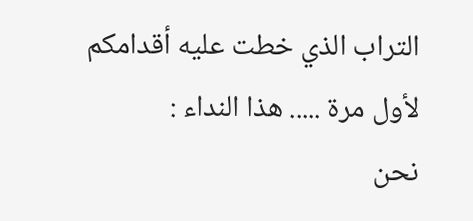التراب الذي خطت عليه أقدامكم لأول مرة ..... هذا النداء :
نحن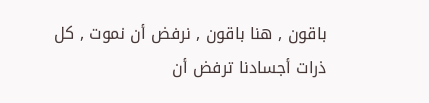باقون , هنا باقون , نرفض أن نموت , كل ذرات أجسادنا ترفض أن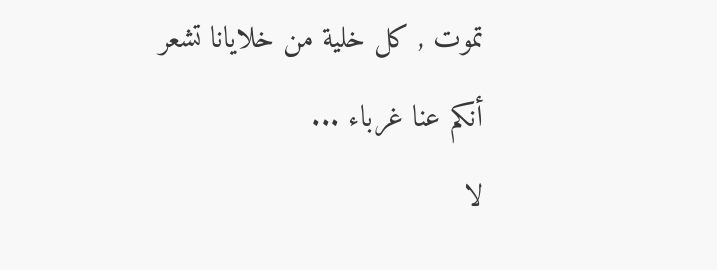تموت , كل خلية من خلايانا تشعر أنكم عنا غرباء ...
لا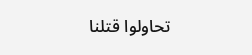تحاولوا قتلنا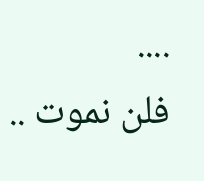....
فلن نموت ..